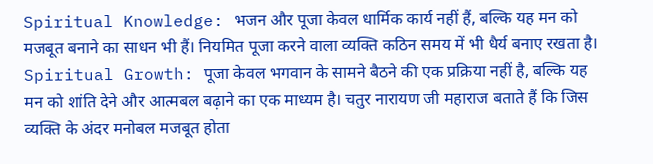Spiritual Knowledge: भजन और पूजा केवल धार्मिक कार्य नहीं हैं, बल्कि यह मन को मजबूत बनाने का साधन भी हैं। नियमित पूजा करने वाला व्यक्ति कठिन समय में भी धैर्य बनाए रखता है।
Spiritual Growth: पूजा केवल भगवान के सामने बैठने की एक प्रक्रिया नहीं है, बल्कि यह मन को शांति देने और आत्मबल बढ़ाने का एक माध्यम है। चतुर नारायण जी महाराज बताते हैं कि जिस व्यक्ति के अंदर मनोबल मजबूत होता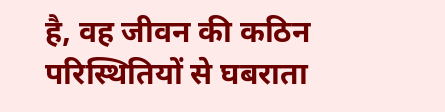है, वह जीवन की कठिन परिस्थितियों से घबराता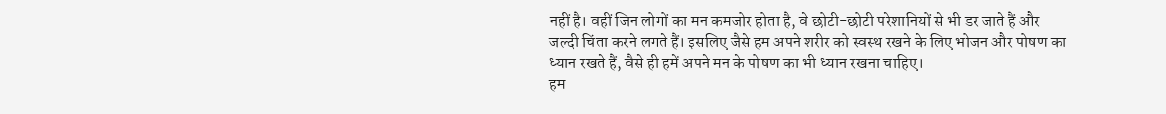नहीं है। वहीं जिन लोगों का मन कमजोर होता है, वे छोटी-छोटी परेशानियों से भी डर जाते हैं और जल्दी चिंता करने लगते हैं। इसलिए जैसे हम अपने शरीर को स्वस्थ रखने के लिए भोजन और पोषण का ध्यान रखते हैं, वैसे ही हमें अपने मन के पोषण का भी ध्यान रखना चाहिए।
हम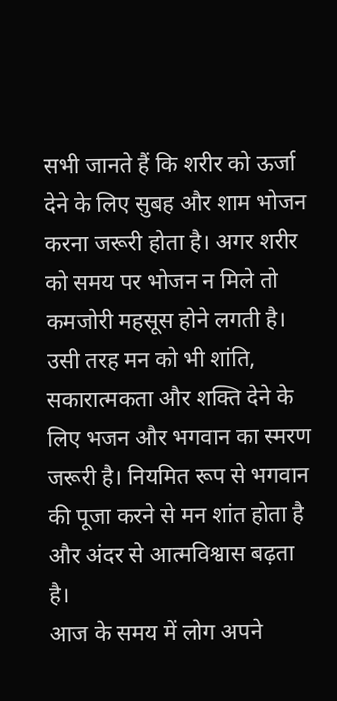सभी जानते हैं कि शरीर को ऊर्जा देने के लिए सुबह और शाम भोजन करना जरूरी होता है। अगर शरीर को समय पर भोजन न मिले तो कमजोरी महसूस होने लगती है। उसी तरह मन को भी शांति, सकारात्मकता और शक्ति देने के लिए भजन और भगवान का स्मरण जरूरी है। नियमित रूप से भगवान की पूजा करने से मन शांत होता है और अंदर से आत्मविश्वास बढ़ता है।
आज के समय में लोग अपने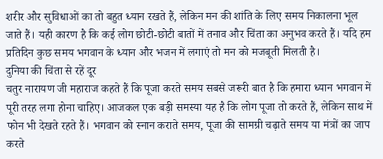शरीर और सुविधाओं का तो बहुत ध्यान रखते हैं, लेकिन मन की शांति के लिए समय निकालना भूल जाते हैं। यही कारण है कि कई लोग छोटी-छोटी बातों में तनाव और चिंता का अनुभव करते हैं। यदि हम प्रतिदिन कुछ समय भगवान के ध्यान और भजन में लगाएं तो मन को मजबूती मिलती है।
दुनिया की चिंता से रहें दूर
चतुर नारायण जी महाराज कहते हैं कि पूजा करते समय सबसे जरूरी बात है कि हमारा ध्यान भगवान में पूरी तरह लगा होना चाहिए। आजकल एक बड़ी समस्या यह है कि लोग पूजा तो करते हैं, लेकिन साथ में फोन भी देखते रहते हैं। भगवान को स्नान कराते समय, पूजा की सामग्री चढ़ाते समय या मंत्रों का जाप करते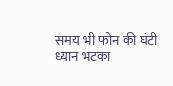समय भी फोन की घंटी ध्यान भटका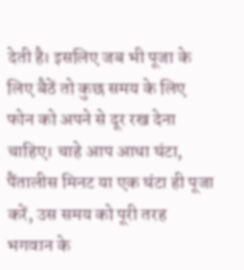देती है। इसलिए जब भी पूजा के लिए बैठें तो कुछ समय के लिए फोन को अपने से दूर रख देना चाहिए। चाहे आप आधा घंटा, पैंतालीस मिनट या एक घंटा ही पूजा करें, उस समय को पूरी तरह भगवान के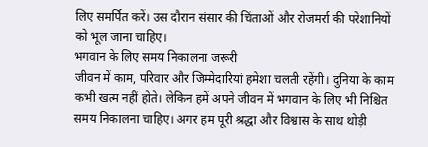लिए समर्पित करें। उस दौरान संसार की चिंताओं और रोजमर्रा की परेशानियों को भूल जाना चाहिए।
भगवान के लिए समय निकालना जरूरी
जीवन में काम, परिवार और जिम्मेदारियां हमेशा चलती रहेंगी। दुनिया के काम कभी खत्म नहीं होते। लेकिन हमें अपने जीवन में भगवान के लिए भी निश्चित समय निकालना चाहिए। अगर हम पूरी श्रद्धा और विश्वास के साथ थोड़ी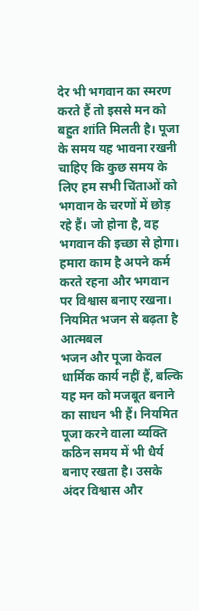देर भी भगवान का स्मरण करते हैं तो इससे मन को बहुत शांति मिलती है। पूजा के समय यह भावना रखनी चाहिए कि कुछ समय के लिए हम सभी चिंताओं को भगवान के चरणों में छोड़ रहे हैं। जो होना है, वह भगवान की इच्छा से होगा। हमारा काम है अपने कर्म करते रहना और भगवान पर विश्वास बनाए रखना।
नियमित भजन से बढ़ता है आत्मबल
भजन और पूजा केवल धार्मिक कार्य नहीं हैं, बल्कि यह मन को मजबूत बनाने का साधन भी हैं। नियमित पूजा करने वाला व्यक्ति कठिन समय में भी धैर्य बनाए रखता है। उसके अंदर विश्वास और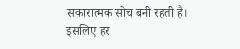सकारात्मक सोच बनी रहती है। इसलिए हर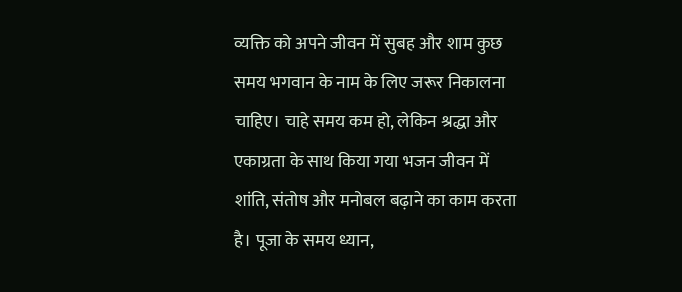व्यक्ति को अपने जीवन में सुबह और शाम कुछ समय भगवान के नाम के लिए जरूर निकालना चाहिए। चाहे समय कम हो, लेकिन श्रद्धा और एकाग्रता के साथ किया गया भजन जीवन में शांति, संतोष और मनोबल बढ़ाने का काम करता है। पूजा के समय ध्यान,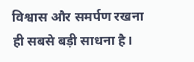विश्वास और समर्पण रखना ही सबसे बड़ी साधना है।